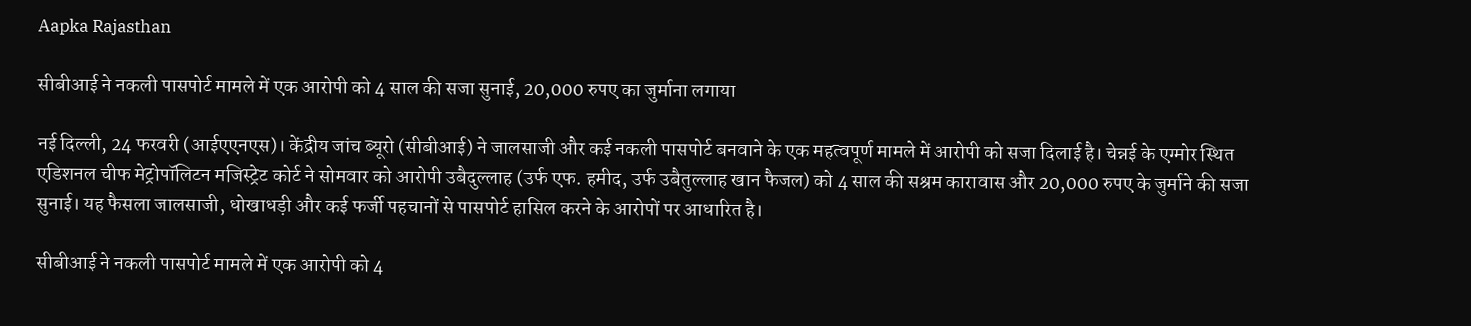Aapka Rajasthan

सीबीआई ने नकली पासपोर्ट मामले में एक आरोपी को 4 साल की सजा सुनाई, 20,000 रुपए का जुर्माना लगाया

नई दिल्ली, 24 फरवरी (आईएएनएस)। केंद्रीय जांच ब्यूरो (सीबीआई) ने जालसाजी और कई नकली पासपोर्ट बनवाने के एक महत्वपूर्ण मामले में आरोपी को सजा दिलाई है। चेन्नई के एग्मोर स्थित एडिशनल चीफ मेट्रोपॉलिटन मजिस्ट्रेट कोर्ट ने सोमवार को आरोपी उबैदुल्लाह (उर्फ एफ. हमीद, उर्फ उबैतुल्लाह खान फैजल) को 4 साल की सश्रम कारावास और 20,000 रुपए के जुर्माने की सजा सुनाई। यह फैसला जालसाजी, धोखाधड़ी और कई फर्जी पहचानों से पासपोर्ट हासिल करने के आरोपों पर आधारित है।

सीबीआई ने नकली पासपोर्ट मामले में एक आरोपी को 4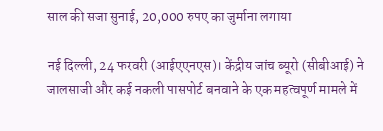साल की सजा सुनाई, 20,000 रुपए का जुर्माना लगाया

नई दिल्ली, 24 फरवरी (आईएएनएस)। केंद्रीय जांच ब्यूरो (सीबीआई) ने जालसाजी और कई नकली पासपोर्ट बनवाने के एक महत्वपूर्ण मामले में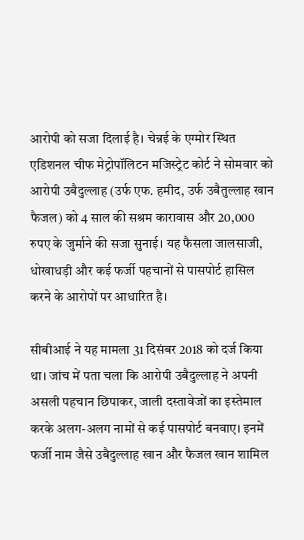आरोपी को सजा दिलाई है। चेन्नई के एग्मोर स्थित एडिशनल चीफ मेट्रोपॉलिटन मजिस्ट्रेट कोर्ट ने सोमवार को आरोपी उबैदुल्लाह (उर्फ एफ. हमीद, उर्फ उबैतुल्लाह खान फैजल) को 4 साल की सश्रम कारावास और 20,000 रुपए के जुर्माने की सजा सुनाई। यह फैसला जालसाजी, धोखाधड़ी और कई फर्जी पहचानों से पासपोर्ट हासिल करने के आरोपों पर आधारित है।

सीबीआई ने यह मामला 31 दिसंबर 2018 को दर्ज किया था। जांच में पता चला कि आरोपी उबैदुल्लाह ने अपनी असली पहचान छिपाकर, जाली दस्तावेजों का इस्तेमाल करके अलग-अलग नामों से कई पासपोर्ट बनवाए। इनमें फर्जी नाम जैसे उबैदुल्लाह खान और फैजल खान शामिल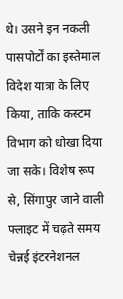थे। उसने इन नकली पासपोर्टों का इस्तेमाल विदेश यात्रा के लिए किया, ताकि कस्टम विभाग को धोखा दिया जा सके। विशेष रूप से, सिंगापुर जाने वाली फ्लाइट में चढ़ते समय चेन्नई इंटरनेशनल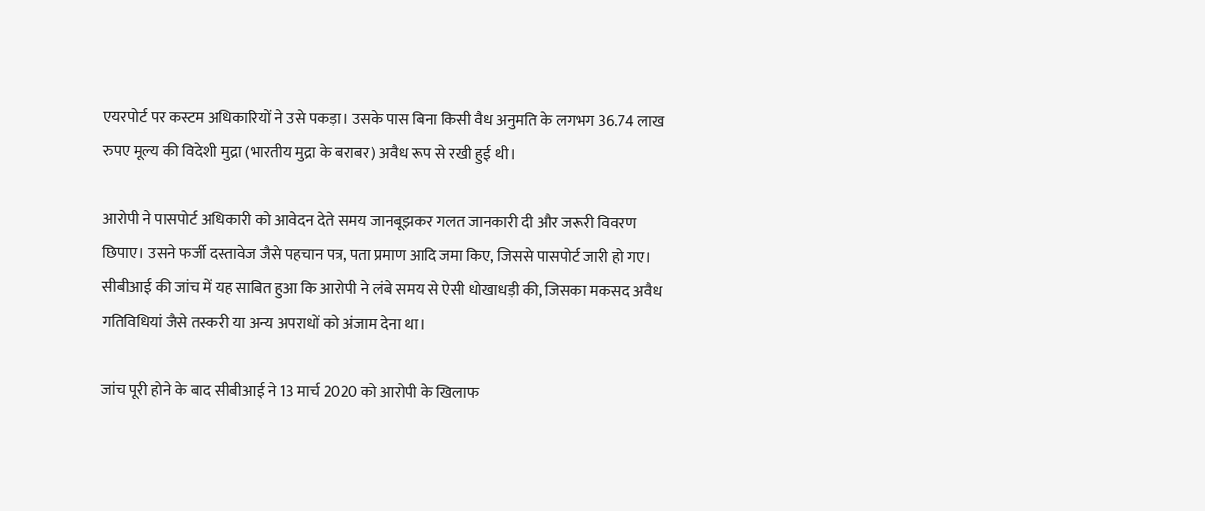एयरपोर्ट पर कस्टम अधिकारियों ने उसे पकड़ा। उसके पास बिना किसी वैध अनुमति के लगभग 36.74 लाख रुपए मूल्य की विदेशी मुद्रा (भारतीय मुद्रा के बराबर) अवैध रूप से रखी हुई थी।

आरोपी ने पासपोर्ट अधिकारी को आवेदन देते समय जानबूझकर गलत जानकारी दी और जरूरी विवरण छिपाए। उसने फर्जी दस्तावेज जैसे पहचान पत्र, पता प्रमाण आदि जमा किए, जिससे पासपोर्ट जारी हो गए। सीबीआई की जांच में यह साबित हुआ कि आरोपी ने लंबे समय से ऐसी धोखाधड़ी की, जिसका मकसद अवैध गतिविधियां जैसे तस्करी या अन्य अपराधों को अंजाम देना था।

जांच पूरी होने के बाद सीबीआई ने 13 मार्च 2020 को आरोपी के खिलाफ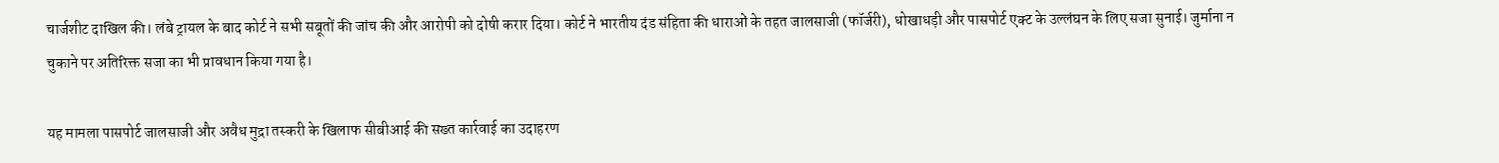चार्जशीट दाखिल की। लंबे ट्रायल के बाद कोर्ट ने सभी सबूतों की जांच की और आरोपी को दोषी करार दिया। कोर्ट ने भारतीय दंड संहिता की धाराओं के तहत जालसाजी (फॉर्जरी), धोखाधड़ी और पासपोर्ट एक्ट के उल्लंघन के लिए सजा सुनाई। जुर्माना न चुकाने पर अतिरिक्त सजा का भी प्रावधान किया गया है।

यह मामला पासपोर्ट जालसाजी और अवैध मुद्रा तस्करी के खिलाफ सीबीआई की सख्त कार्रवाई का उदाहरण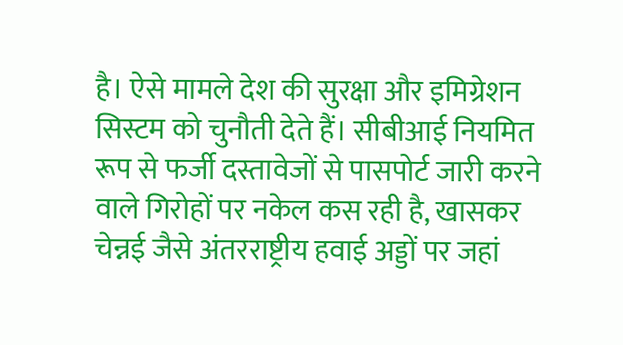है। ऐसे मामले देश की सुरक्षा और इमिग्रेशन सिस्टम को चुनौती देते हैं। सीबीआई नियमित रूप से फर्जी दस्तावेजों से पासपोर्ट जारी करने वाले गिरोहों पर नकेल कस रही है, खासकर चेन्नई जैसे अंतरराष्ट्रीय हवाई अड्डों पर जहां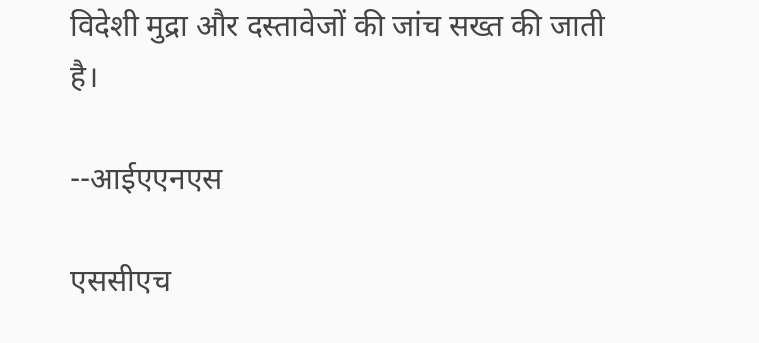विदेशी मुद्रा और दस्तावेजों की जांच सख्त की जाती है।

--आईएएनएस

एससीएच